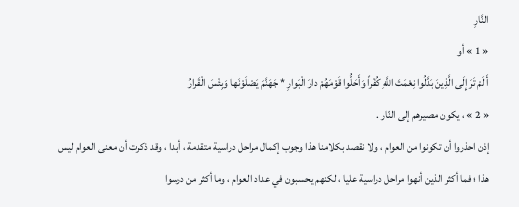النَّارِ
« 1 » أو
أَ لَمْ تَرَ إِلَى الَّذِينَ بَدَّلُوا نِعْمَتَ اللَّهِ كُفْراً وَأَحَلُّوا قَوْمَهُمْ دارَ الْبَوارِ * جَهَنَّمَ يَصْلَوْنَها وَبِئْسَ الْقَرارُ
« 2 » ، يكون مصيرهم إلى النّار .
إذن احذروا أن تكونوا من العوام ، ولا نقصد بكلامنا هذا وجوب إكمال مراحل دراسية متقدمة ، أبدا ، وقد ذكرت أن معنى العوام ليس هذا ؛ فما أكثر الذين أنهوا مراحل دراسية عليا ، لكنهم يحسبون في عداد العوام ، وما أكثر من درسوا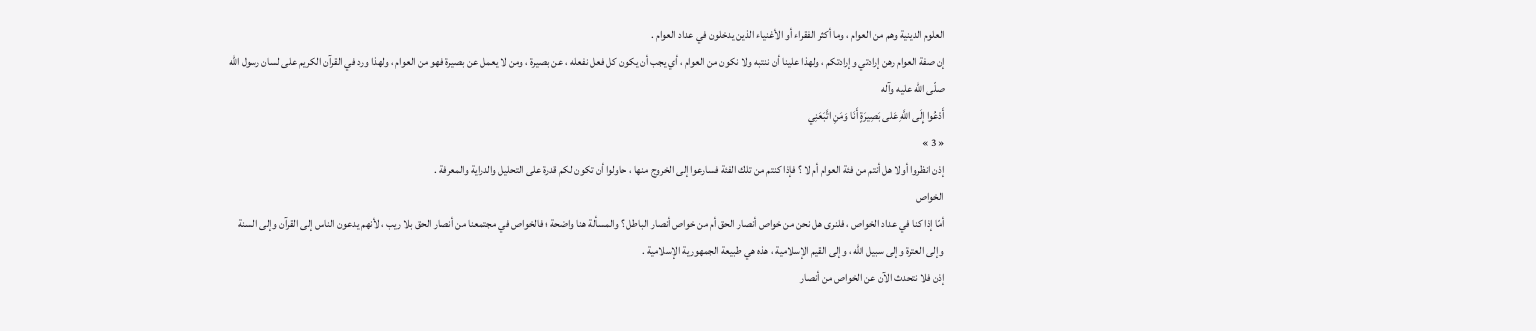العلوم الدينية وهم من العوام ، وما أكثر الفقراء أو الأغنياء الذين يدخلون في عداد العوام .
إن صفة العوام رهن إرادتي وإرادتكم ، ولهذا علينا أن ننتبه ولا نكون من العوام ، أي يجب أن يكون كل فعل نفعله ، عن بصيرة ، ومن لا يعمل عن بصيرة فهو من العوام ، ولهذا ورد في القرآن الكريم على لسان رسول اللّه صلّى اللّه عليه وآله
أَدْعُوا إِلَى اللَّهِ عَلى بَصِيرَةٍ أَنَا وَمَنِ اتَّبَعَنِي
« 3 »
إذن انظروا أولا هل أنتم من فئة العوام أم لا ؟ فإذا كنتم من تلك الفئة فسارعوا إلى الخروج منها ، حاولوا أن تكون لكم قدرة على التحليل والدراية والمعرفة .
الخواص
أمّا إذا كنا في عداد الخواص ، فلنرى هل نحن من خواص أنصار الحق أم من خواص أنصار الباطل ؟ والمسألة هنا واضحة ؛ فالخواص في مجتمعنا من أنصار الحق بلا ريب ، لأنهم يدعون الناس إلى القرآن وإلى السنة وإلى العترة وإلى سبيل اللّه ، وإلى القيم الإسلامية ، هذه هي طبيعة الجمهورية الإسلامية .
إذن فلا نتحدث الآن عن الخواص من أنصار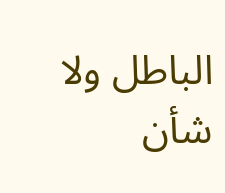الباطل ولا شأن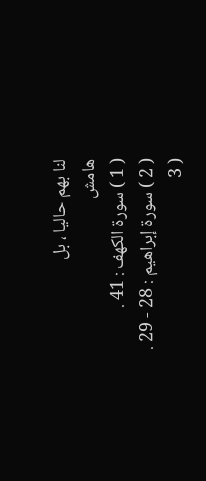لنا بهم حاليا ، بل
هامش
( 1 ) سورة الكهف : 41 .
( 2 ) سورة إبراهيم : 28 - 29 .
( 3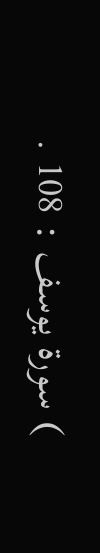) سورة يوسف : 108 .